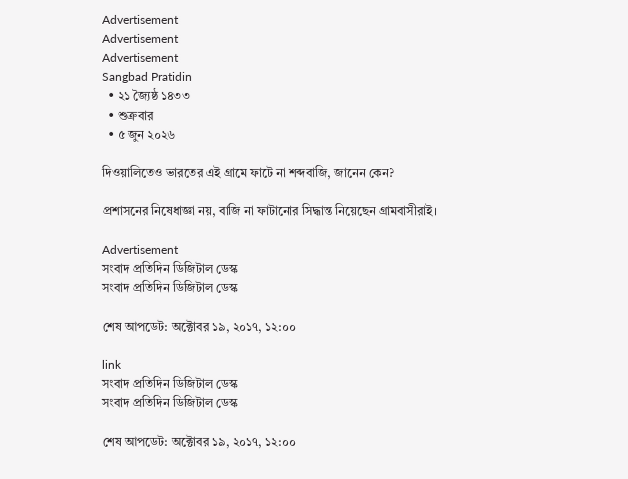Advertisement
Advertisement
Advertisement
Sangbad Pratidin
  • ২১ জ্যৈষ্ঠ ১৪৩৩
  • শুক্রবার
  • ৫ জুন ২০২৬

দিওয়ালিতেও ভারতের এই গ্রামে ফাটে না শব্দবাজি, জানেন কেন?

প্রশাসনের নিষেধাজ্ঞা নয়, বাজি না ফাটানোর সিদ্ধান্ত নিয়েছেন গ্রামবাসীরাই।

Advertisement
সংবাদ প্রতিদিন ডিজিটাল ডেস্ক
সংবাদ প্রতিদিন ডিজিটাল ডেস্ক

শেষ আপডেট: অক্টোবর ১৯, ২০১৭, ১২:০০

link
সংবাদ প্রতিদিন ডিজিটাল ডেস্ক
সংবাদ প্রতিদিন ডিজিটাল ডেস্ক

শেষ আপডেট: অক্টোবর ১৯, ২০১৭, ১২:০০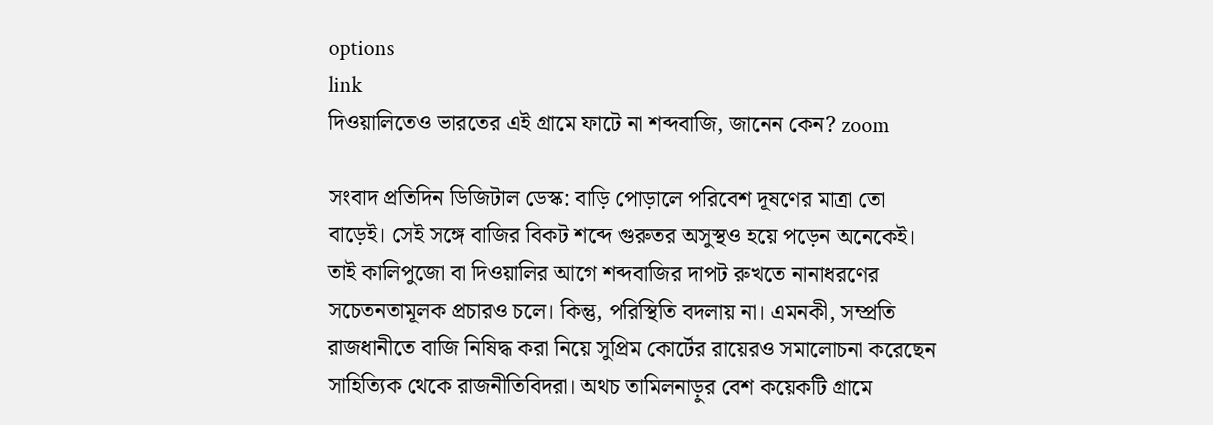options
link
দিওয়ালিতেও ভারতের এই গ্রামে ফাটে না শব্দবাজি, জানেন কেন? zoom

সংবাদ প্রতিদিন ডিজিটাল ডেস্ক: বাড়ি পোড়ালে পরিবেশ দূষণের মাত্রা তো বাড়েই। সেই সঙ্গে বাজির বিকট শব্দে গুরুতর অসুস্থও হয়ে পড়েন অনেকেই। তাই কালিপুজো বা দিওয়ালির আগে শব্দবাজির দাপট রুখতে নানাধরণের সচেতনতামূলক প্রচারও চলে। কিন্তু, পরিস্থিতি বদলায় না। এমনকী, সম্প্রতি রাজধানীতে বাজি নিষিদ্ধ করা নিয়ে সুপ্রিম কোর্টের রায়েরও সমালোচনা করেছেন সাহিত্যিক থেকে রাজনীতিবিদরা। অথচ তামিলনাড়ুর বেশ কয়েকটি গ্রামে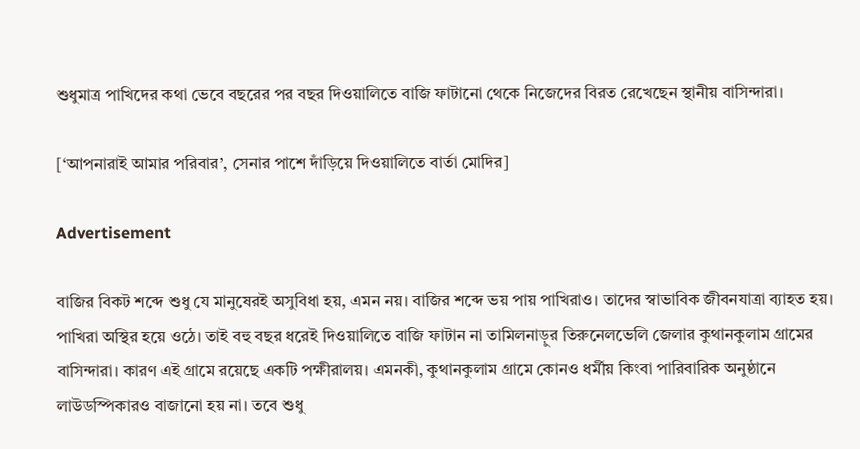শুধুমাত্র পাখিদের কথা ভেবে বছরের পর বছর দিওয়ালিতে বাজি ফাটানো থেকে নিজেদের বিরত রেখেছেন স্থানীয় বাসিন্দারা।

[‘আপনারাই আমার পরিবার’, সেনার পাশে দাঁড়িয়ে দিওয়ালিতে বার্তা মোদির]

Advertisement

বাজির বিকট শব্দে শুধু যে মানুষেরই অসুবিধা হয়, এমন নয়। বাজির শব্দে ভয় পায় পাখিরাও। তাদের স্বাভাবিক জীবনযাত্রা ব্যাহত হয়। পাখিরা অস্থির হয়ে ওঠে। তাই বহু বছর ধরেই দিওয়ালিতে বাজি ফাটান না তামিলনাড়ুর তিরুনেলভেলি জেলার কুথানকুলাম গ্রামের বাসিন্দারা। কারণ এই গ্রামে রয়েছে একটি পক্ষীরালয়। এমনকী, কুথানকুলাম গ্রামে কোনও ধর্মীয় কিংবা পারিবারিক অনুষ্ঠানে লাউডস্পিকারও বাজানো হয় না। তবে শুধু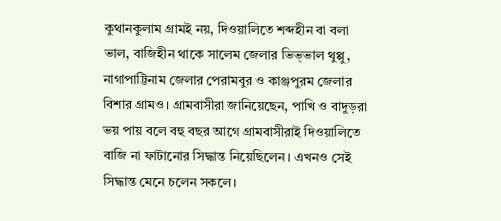কুথানকুলাম গ্রামই নয়, দিওয়ালিতে শব্দহীন বা বলা ভাল, বাজিহীন থাকে সালেম জেলার ভিভ্ভাল থুপ্পু, নাগাপাট্টিনাম জেলার পেরামবুর ও কাঞ্জপুরম জেলার বিশার গ্রামও। গ্রামবাসীরা জানিয়েছেন, পাখি ও বাদুড়রা ভয় পায় বলে বহু বছর আগে গ্রামবাসীরাই দিওয়ালিতে বাজি না ফাটানোর সিদ্ধান্ত নিয়েছিলেন। এখনও সেই সিদ্ধান্ত মেনে চলেন সকলে।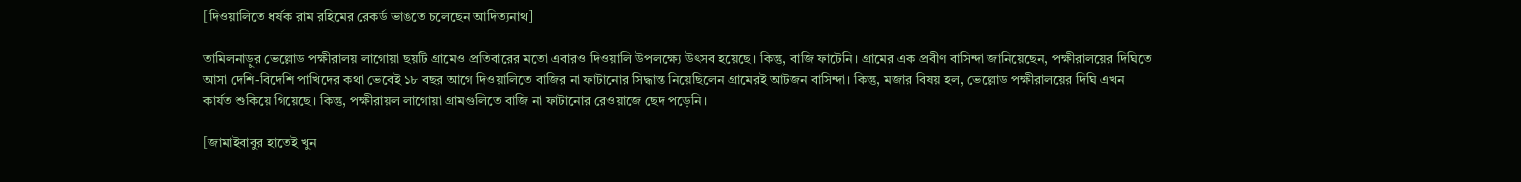[দিওয়ালিতে ধর্ষক রাম রহিমের রেকর্ড ভাঙতে চলেছেন আদিত্যনাথ]

তামিলনাড়ুর ভেল্লোড পক্ষীরালয় লাগোয়া ছয়টি গ্রামেও প্রতিবারের মতো এবারও দিওয়ালি উপলক্ষ্যে উৎসব হয়েছে। কিন্তু, বাজি ফাটেনি। গ্রামের এক প্রবীণ বাসিন্দা জানিয়েছেন, পক্ষীরালয়ের দিঘিতে আসা দেশি-বিদেশি পাখিদের কথা ভেবেই ১৮ বছর আগে দিওয়ালিতে বাজির না ফাটানোর সিদ্ধান্ত নিয়েছিলেন গ্রামেরই আটজন বাসিন্দা। কিন্তু, মজার বিষয় হল, ভেল্লোড পক্ষীরালয়ের দিঘি এখন কার্যত শুকিয়ে গিয়েছে। কিন্তু, পক্ষীরায়ল লাগোয়া গ্রামগুলিতে বাজি না ফাটানোর রেওয়াজে ছেদ পড়েনি।

[জামাইবাবুর হাতেই খুন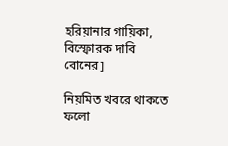হরিয়ানার গায়িকা, বিস্ফোরক দাবি বোনের]

নিয়মিত খবরে থাকতে ফলো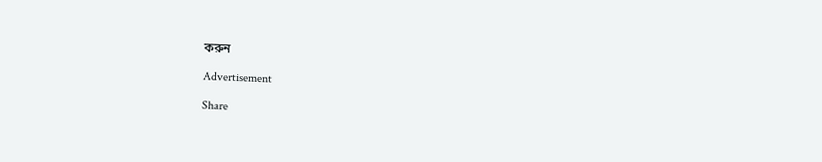করুন

Advertisement

Share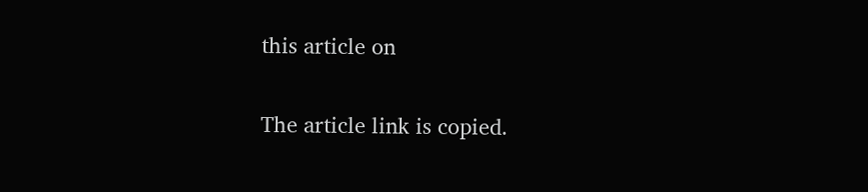this article on

The article link is copied.